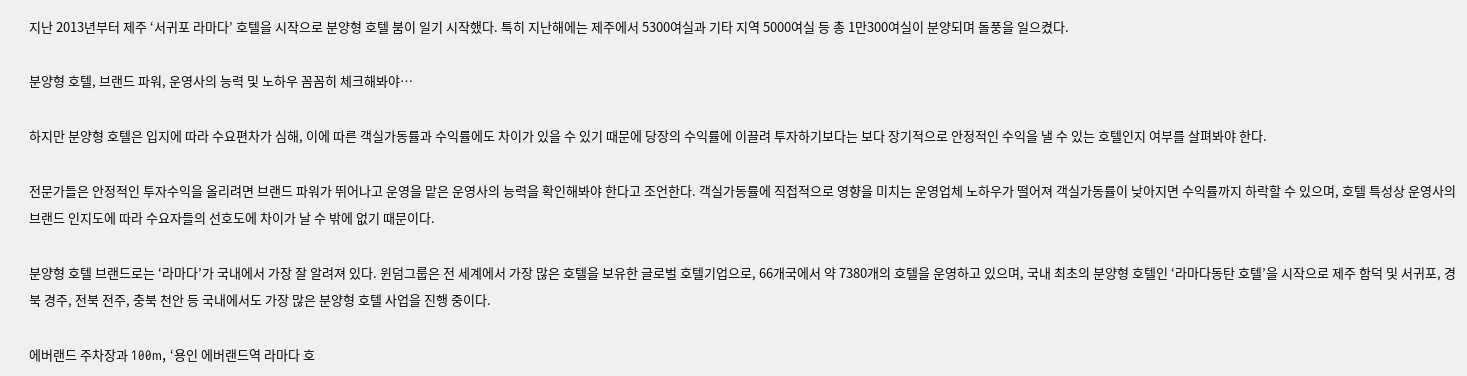지난 2013년부터 제주 ‘서귀포 라마다’ 호텔을 시작으로 분양형 호텔 붐이 일기 시작했다. 특히 지난해에는 제주에서 5300여실과 기타 지역 5000여실 등 총 1만300여실이 분양되며 돌풍을 일으켰다.

분양형 호텔, 브랜드 파워, 운영사의 능력 및 노하우 꼼꼼히 체크해봐야…

하지만 분양형 호텔은 입지에 따라 수요편차가 심해, 이에 따른 객실가동률과 수익률에도 차이가 있을 수 있기 때문에 당장의 수익률에 이끌려 투자하기보다는 보다 장기적으로 안정적인 수익을 낼 수 있는 호텔인지 여부를 살펴봐야 한다.

전문가들은 안정적인 투자수익을 올리려면 브랜드 파워가 뛰어나고 운영을 맡은 운영사의 능력을 확인해봐야 한다고 조언한다. 객실가동률에 직접적으로 영향을 미치는 운영업체 노하우가 떨어져 객실가동률이 낮아지면 수익률까지 하락할 수 있으며, 호텔 특성상 운영사의 브랜드 인지도에 따라 수요자들의 선호도에 차이가 날 수 밖에 없기 때문이다.

분양형 호텔 브랜드로는 ‘라마다’가 국내에서 가장 잘 알려져 있다. 윈덤그룹은 전 세계에서 가장 많은 호텔을 보유한 글로벌 호텔기업으로, 66개국에서 약 7380개의 호텔을 운영하고 있으며, 국내 최초의 분양형 호텔인 ‘라마다동탄 호텔’을 시작으로 제주 함덕 및 서귀포, 경북 경주, 전북 전주, 충북 천안 등 국내에서도 가장 많은 분양형 호텔 사업을 진행 중이다.

에버랜드 주차장과 100m, ‘용인 에버랜드역 라마다 호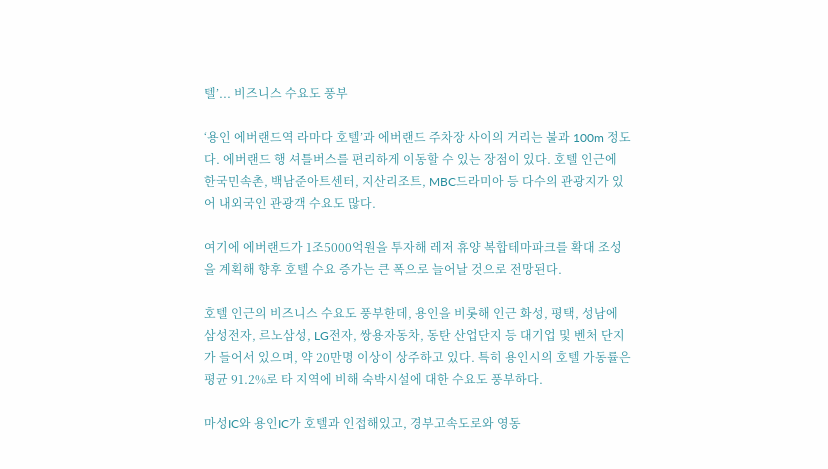텔’... 비즈니스 수요도 풍부

‘용인 에버랜드역 라마다 호텔’과 에버랜드 주차장 사이의 거리는 불과 100m 정도다. 에버랜드 행 셔틀버스를 편리하게 이동할 수 있는 장점이 있다. 호텔 인근에 한국민속촌, 백남준아트센터, 지산리조트, MBC드라미아 등 다수의 관광지가 있어 내외국인 관광객 수요도 많다.

여기에 에버랜드가 1조5000억원을 투자해 레저 휴양 복합테마파크를 확대 조성을 계획해 향후 호텔 수요 증가는 큰 폭으로 늘어날 것으로 전망된다.

호텔 인근의 비즈니스 수요도 풍부한데, 용인을 비롯해 인근 화성, 평택, 성남에 삼성전자, 르노삼성, LG전자, 쌍용자동차, 동탄 산업단지 등 대기업 및 벤처 단지가 들어서 있으며, 약 20만명 이상이 상주하고 있다. 특히 용인시의 호텔 가동률은 평균 91.2%로 타 지역에 비해 숙박시설에 대한 수요도 풍부하다.

마성IC와 용인IC가 호텔과 인접해있고, 경부고속도로와 영동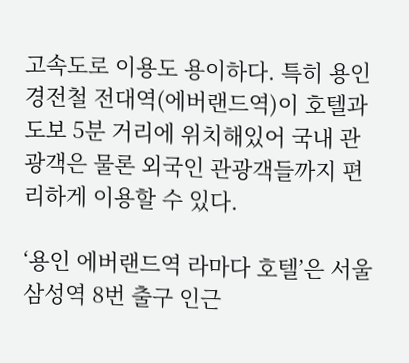고속도로 이용도 용이하다. 특히 용인 경전철 전대역(에버랜드역)이 호텔과 도보 5분 거리에 위치해있어 국내 관광객은 물론 외국인 관광객들까지 편리하게 이용할 수 있다.

‘용인 에버랜드역 라마다 호텔’은 서울 삼성역 8번 출구 인근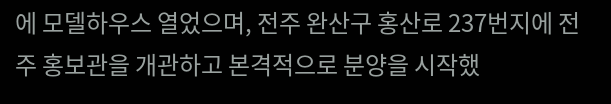에 모델하우스 열었으며, 전주 완산구 홍산로 237번지에 전주 홍보관을 개관하고 본격적으로 분양을 시작했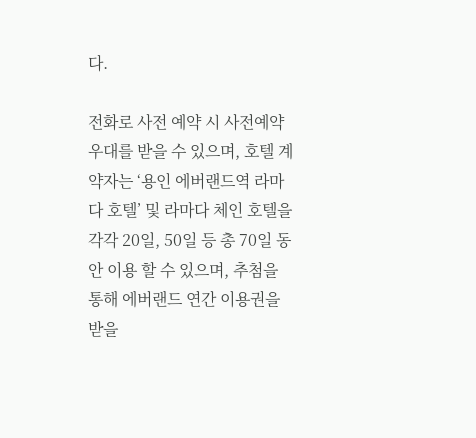다.

전화로 사전 예약 시 사전예약우대를 받을 수 있으며, 호텔 계약자는 ‘용인 에버랜드역 라마다 호텔’ 및 라마다 체인 호텔을 각각 20일, 50일 등 총 70일 동안 이용 할 수 있으며, 추첨을 통해 에버랜드 연간 이용권을 받을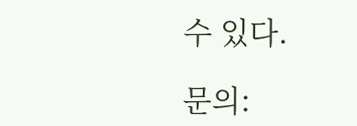수 있다.

문의: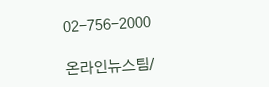02-756-2000

온라인뉴스팀/